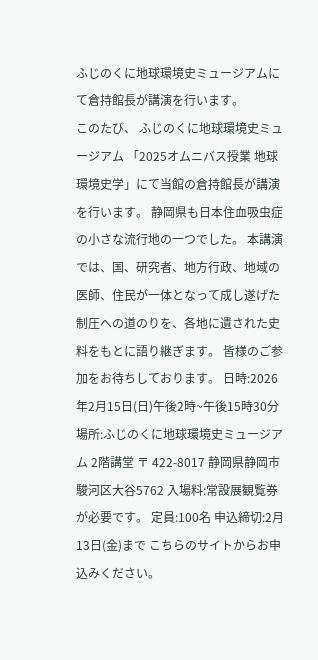ふじのくに地球環境史ミュージアムにて倉持館長が講演を行います。
このたび、 ふじのくに地球環境史ミュージアム 「2025オムニバス授業 地球環境史学」にて当館の倉持館長が講演を行います。 静岡県も日本住血吸虫症の小さな流行地の一つでした。 本講演では、国、研究者、地方行政、地域の医師、住民が一体となって成し遂げた制圧への道のりを、各地に遺された史料をもとに語り継ぎます。 皆様のご参加をお待ちしております。 日時:2026年2月15日(日)午後2時~午後15時30分 場所:ふじのくに地球環境史ミュージアム 2階講堂 〒 422-8017 静岡県静岡市駿河区大谷5762 入場料:常設展観覧券が必要です。 定員:100名 申込締切:2月13日(金)まで こちらのサイトからお申込みください。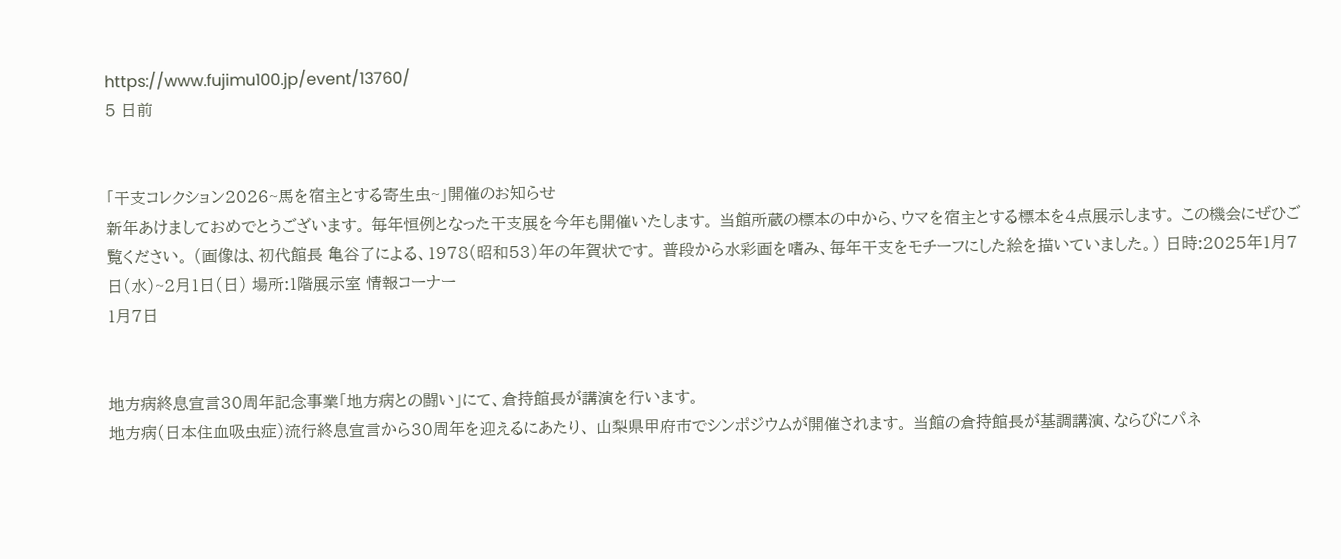https://www.fujimu100.jp/event/13760/
5 日前


「干支コレクション2026~馬を宿主とする寄生虫~」開催のお知らせ
新年あけましておめでとうございます。 毎年恒例となった干支展を今年も開催いたします。 当館所蔵の標本の中から、ウマを宿主とする標本を4点展示します。 この機会にぜひご覧ください。 (画像は、初代館長 亀谷了による、1978(昭和53)年の年賀状です。 普段から水彩画を嗜み、毎年干支をモチーフにした絵を描いていました。) 日時:2025年1月7日(水)~2月1日(日) 場所:1階展示室 情報コーナー
1月7日


地方病終息宣言30周年記念事業「地方病との闘い」にて、倉持館長が講演を行います。
地方病(日本住血吸虫症)流行終息宣言から30周年を迎えるにあたり、 山梨県甲府市でシンポジウムが開催されます。 当館の倉持館長が基調講演、ならびにパネ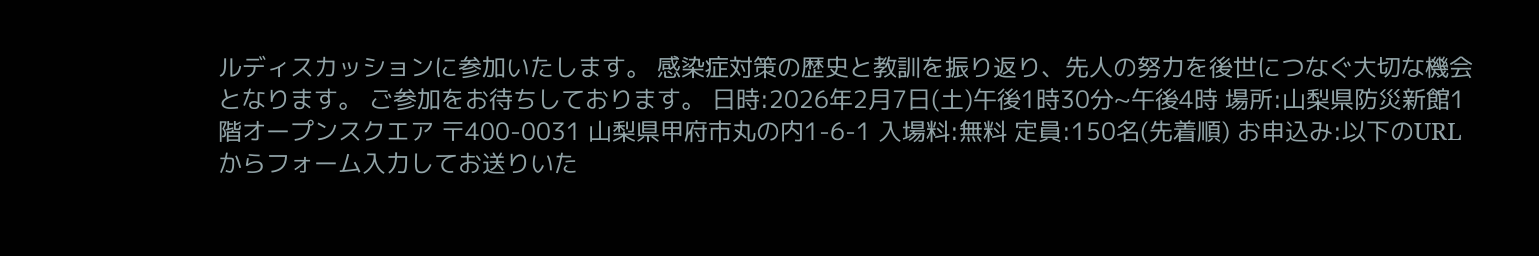ルディスカッションに参加いたします。 感染症対策の歴史と教訓を振り返り、先人の努力を後世につなぐ大切な機会となります。 ご参加をお待ちしております。 日時:2026年2月7日(土)午後1時30分~午後4時 場所:山梨県防災新館1階オープンスクエア 〒400-0031 山梨県甲府市丸の内1-6-1 入場料:無料 定員:150名(先着順) お申込み:以下のURLからフォーム入力してお送りいた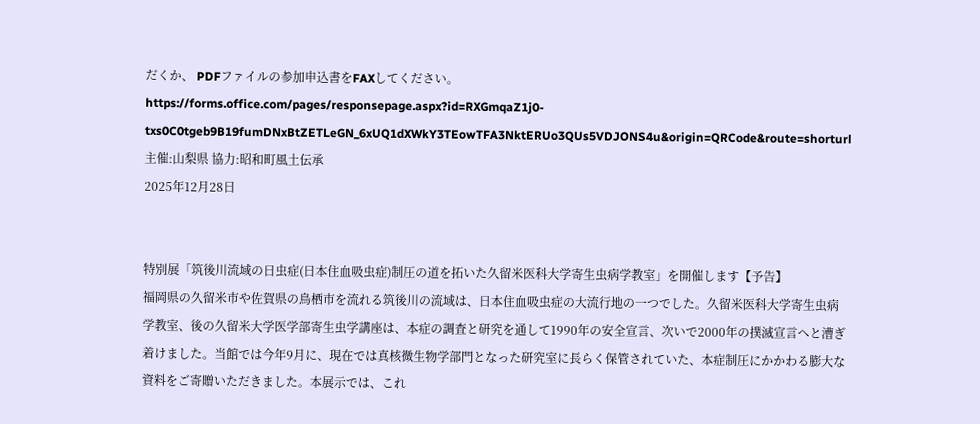だくか、 PDFファイルの参加申込書をFAXしてください。 https://forms.office.com/pages/responsepage.aspx?id=RXGmqaZ1j0-txs0C0tgeb9B19fumDNxBtZETLeGN_6xUQ1dXWkY3TEowTFA3NktERUo3QUs5VDJONS4u&origin=QRCode&route=shorturl 主催:山梨県 協力:昭和町風土伝承
2025年12月28日


特別展「筑後川流域の日虫症(日本住血吸虫症)制圧の道を拓いた久留米医科大学寄生虫病学教室」を開催します【予告】
福岡県の久留米市や佐賀県の鳥栖市を流れる筑後川の流域は、日本住血吸虫症の大流行地の一つでした。久留米医科大学寄生虫病学教室、後の久留米大学医学部寄生虫学講座は、本症の調査と研究を通して1990年の安全宣言、次いで2000年の撲滅宣言へと漕ぎ着けました。当館では今年9月に、現在では真核微生物学部門となった研究室に長らく保管されていた、本症制圧にかかわる膨大な資料をご寄贈いただきました。本展示では、これ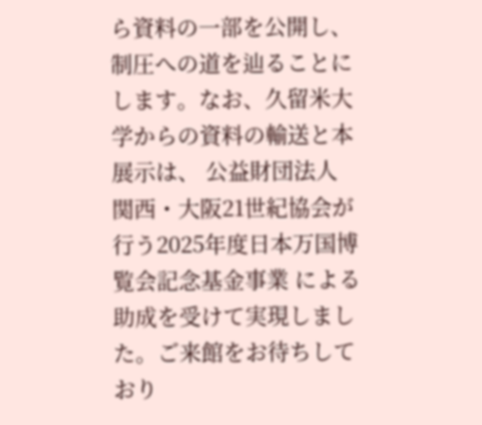ら資料の一部を公開し、制圧への道を辿ることにします。なお、久留米大学からの資料の輸送と本展示は、 公益財団法人 関西・大阪21世紀協会が行う2025年度日本万国博覧会記念基金事業 による助成を受けて実現しました。ご来館をお待ちしており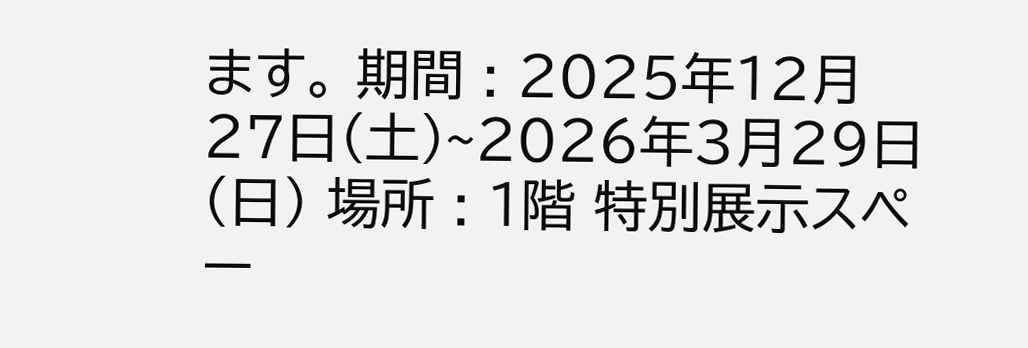ます。 期間 : 2025年12月27日(土)~2026年3月29日(日) 場所 : 1階 特別展示スペー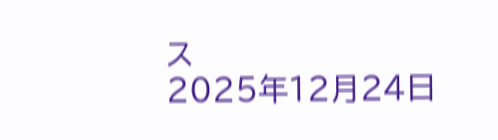ス
2025年12月24日